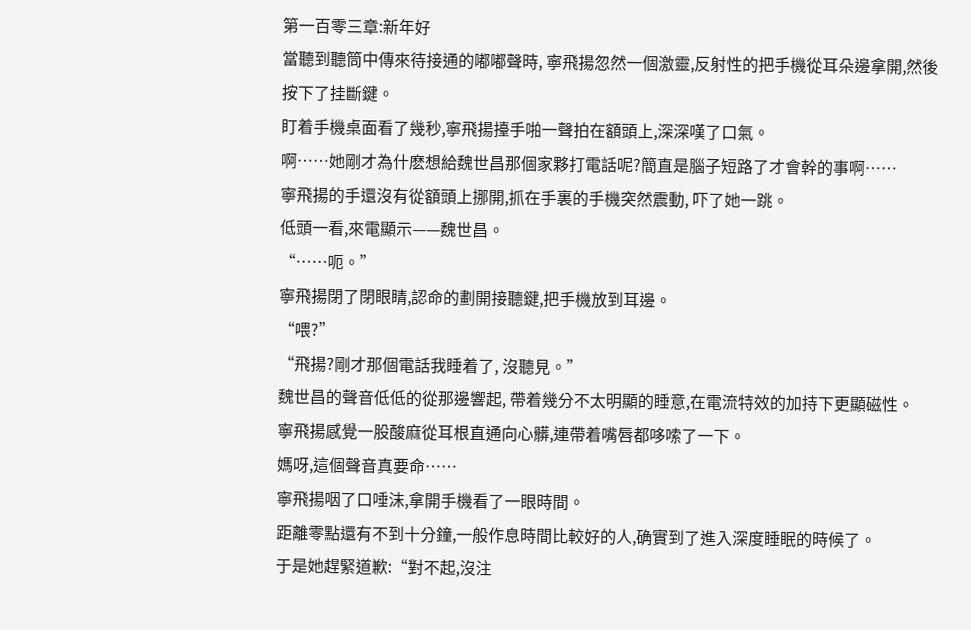第一百零三章:新年好
當聽到聽筒中傳來待接通的嘟嘟聲時, 寧飛揚忽然一個激靈,反射性的把手機從耳朵邊拿開,然後按下了挂斷鍵。
盯着手機桌面看了幾秒,寧飛揚擡手啪一聲拍在額頭上,深深嘆了口氣。
啊……她剛才為什麽想給魏世昌那個家夥打電話呢?簡直是腦子短路了才會幹的事啊……
寧飛揚的手還沒有從額頭上挪開,抓在手裏的手機突然震動, 吓了她一跳。
低頭一看,來電顯示——魏世昌。
“……呃。”
寧飛揚閉了閉眼睛,認命的劃開接聽鍵,把手機放到耳邊。
“喂?”
“飛揚?剛才那個電話我睡着了, 沒聽見。”
魏世昌的聲音低低的從那邊響起, 帶着幾分不太明顯的睡意,在電流特效的加持下更顯磁性。
寧飛揚感覺一股酸麻從耳根直通向心髒,連帶着嘴唇都哆嗦了一下。
媽呀,這個聲音真要命……
寧飛揚咽了口唾沫,拿開手機看了一眼時間。
距離零點還有不到十分鐘,一般作息時間比較好的人,确實到了進入深度睡眠的時候了。
于是她趕緊道歉:“對不起,沒注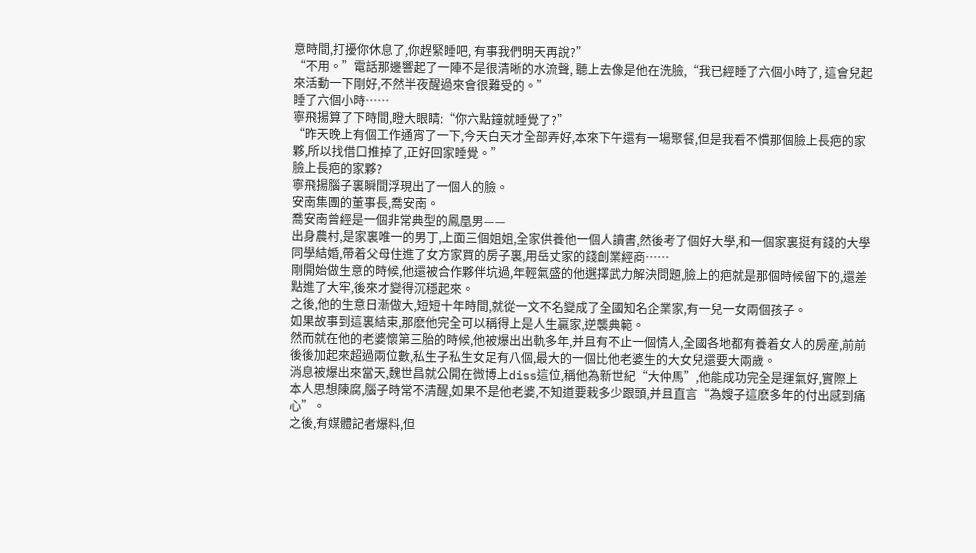意時間,打擾你休息了,你趕緊睡吧, 有事我們明天再說?”
“不用。”電話那邊響起了一陣不是很清晰的水流聲, 聽上去像是他在洗臉,“我已經睡了六個小時了, 這會兒起來活動一下剛好,不然半夜醒過來會很難受的。”
睡了六個小時……
寧飛揚算了下時間,瞪大眼睛:“你六點鐘就睡覺了?”
“昨天晚上有個工作通宵了一下,今天白天才全部弄好,本來下午還有一場聚餐,但是我看不慣那個臉上長疤的家夥,所以找借口推掉了,正好回家睡覺。”
臉上長疤的家夥?
寧飛揚腦子裏瞬間浮現出了一個人的臉。
安南集團的董事長,喬安南。
喬安南曾經是一個非常典型的鳳凰男——
出身農村,是家裏唯一的男丁,上面三個姐姐,全家供養他一個人讀書,然後考了個好大學,和一個家裏挺有錢的大學同學結婚,帶着父母住進了女方家買的房子裏,用岳丈家的錢創業經商……
剛開始做生意的時候,他還被合作夥伴坑過,年輕氣盛的他選擇武力解決問題,臉上的疤就是那個時候留下的,還差點進了大牢,後來才變得沉穩起來。
之後,他的生意日漸做大,短短十年時間,就從一文不名變成了全國知名企業家,有一兒一女兩個孩子。
如果故事到這裏結束,那麽他完全可以稱得上是人生贏家,逆襲典範。
然而就在他的老婆懷第三胎的時候,他被爆出出軌多年,并且有不止一個情人,全國各地都有養着女人的房産,前前後後加起來超過兩位數,私生子私生女足有八個,最大的一個比他老婆生的大女兒還要大兩歲。
消息被爆出來當天,魏世昌就公開在微博上diss這位,稱他為新世紀“大仲馬”,他能成功完全是運氣好,實際上本人思想陳腐,腦子時常不清醒,如果不是他老婆,不知道要栽多少跟頭,并且直言“為嫂子這麽多年的付出感到痛心”。
之後,有媒體記者爆料,但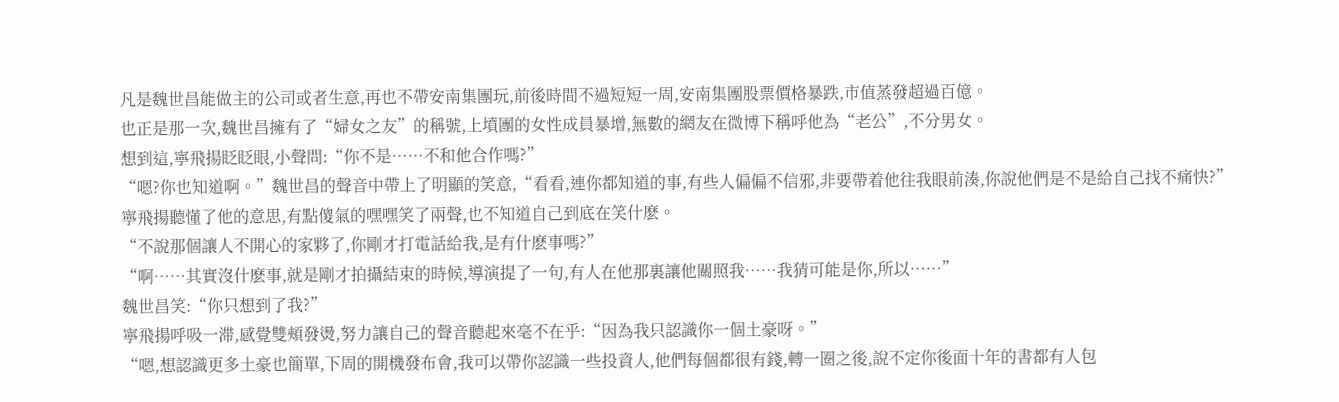凡是魏世昌能做主的公司或者生意,再也不帶安南集團玩,前後時間不過短短一周,安南集團股票價格暴跌,市值蒸發超過百億。
也正是那一次,魏世昌擁有了“婦女之友”的稱號,上墳團的女性成員暴增,無數的網友在微博下稱呼他為“老公”,不分男女。
想到這,寧飛揚眨眨眼,小聲問:“你不是……不和他合作嗎?”
“嗯?你也知道啊。”魏世昌的聲音中帶上了明顯的笑意,“看看,連你都知道的事,有些人偏偏不信邪,非要帶着他往我眼前湊,你說他們是不是給自己找不痛快?”
寧飛揚聽懂了他的意思,有點傻氣的嘿嘿笑了兩聲,也不知道自己到底在笑什麽。
“不說那個讓人不開心的家夥了,你剛才打電話給我,是有什麽事嗎?”
“啊……其實沒什麽事,就是剛才拍攝結束的時候,導演提了一句,有人在他那裏讓他關照我……我猜可能是你,所以……”
魏世昌笑:“你只想到了我?”
寧飛揚呼吸一滞,感覺雙頰發燙,努力讓自己的聲音聽起來毫不在乎:“因為我只認識你一個土豪呀。”
“嗯,想認識更多土豪也簡單,下周的開機發布會,我可以帶你認識一些投資人,他們每個都很有錢,轉一圈之後,說不定你後面十年的書都有人包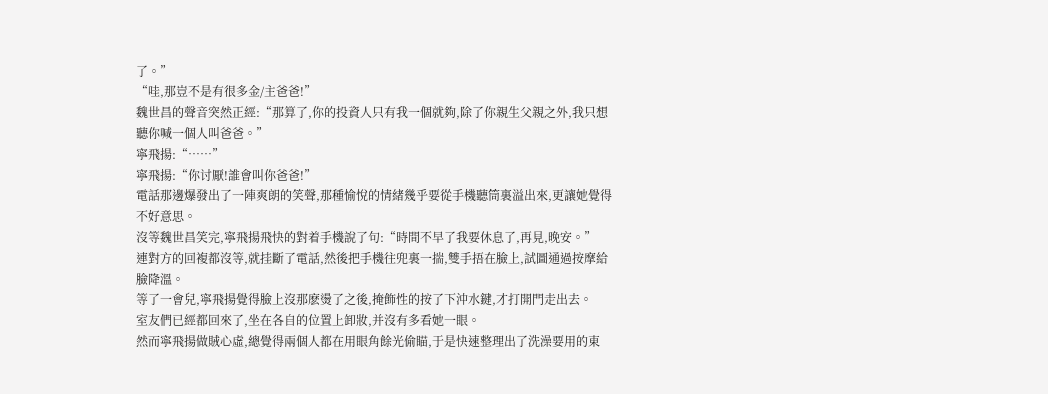了。”
“哇,那豈不是有很多金/主爸爸!”
魏世昌的聲音突然正經:“那算了,你的投資人只有我一個就夠,除了你親生父親之外,我只想聽你喊一個人叫爸爸。”
寧飛揚:“……”
寧飛揚:“你讨厭!誰會叫你爸爸!”
電話那邊爆發出了一陣爽朗的笑聲,那種愉悅的情緒幾乎要從手機聽筒裏溢出來,更讓她覺得不好意思。
沒等魏世昌笑完,寧飛揚飛快的對着手機說了句:“時間不早了我要休息了,再見,晚安。”
連對方的回複都沒等,就挂斷了電話,然後把手機往兜裏一揣,雙手捂在臉上,試圖通過按摩給臉降溫。
等了一會兒,寧飛揚覺得臉上沒那麽燙了之後,掩飾性的按了下沖水鍵,才打開門走出去。
室友們已經都回來了,坐在各自的位置上卸妝,并沒有多看她一眼。
然而寧飛揚做賊心虛,總覺得兩個人都在用眼角餘光偷瞄,于是快速整理出了洗澡要用的東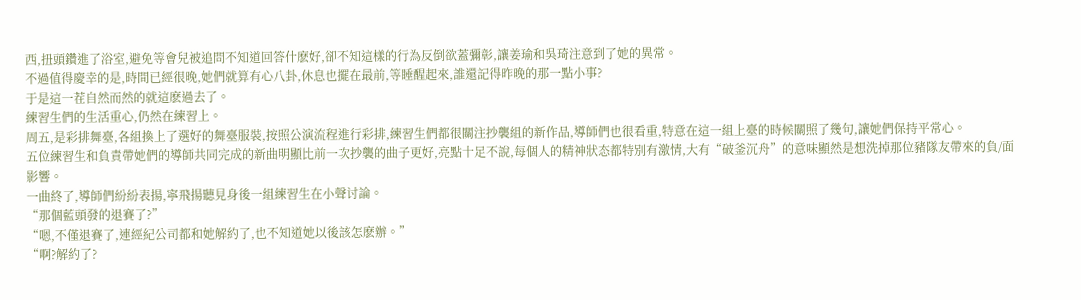西,扭頭鑽進了浴室,避免等會兒被追問不知道回答什麽好,卻不知這樣的行為反倒欲蓋彌彰,讓姜瑜和吳琦注意到了她的異常。
不過值得慶幸的是,時間已經很晚,她們就算有心八卦,休息也擺在最前,等睡醒起來,誰還記得昨晚的那一點小事?
于是這一茬自然而然的就這麽過去了。
練習生們的生活重心,仍然在練習上。
周五,是彩排舞臺,各組換上了選好的舞臺服裝,按照公演流程進行彩排,練習生們都很關注抄襲組的新作品,導師們也很看重,特意在這一組上臺的時候關照了幾句,讓她們保持平常心。
五位練習生和負責帶她們的導師共同完成的新曲明顯比前一次抄襲的曲子更好,亮點十足不說,每個人的精神狀态都特別有激情,大有“破釜沉舟”的意味顯然是想洗掉那位豬隊友帶來的負/面影響。
一曲終了,導師們紛紛表揚,寧飛揚聽見身後一組練習生在小聲讨論。
“那個藍頭發的退賽了?”
“嗯,不僅退賽了,連經紀公司都和她解約了,也不知道她以後該怎麽辦。”
“啊?解約了?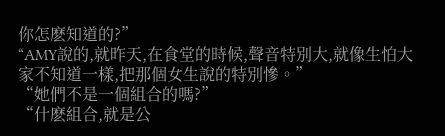你怎麽知道的?”
“AMY說的,就昨天,在食堂的時候,聲音特別大,就像生怕大家不知道一樣,把那個女生說的特別慘。”
“她們不是一個組合的嗎?”
“什麽組合,就是公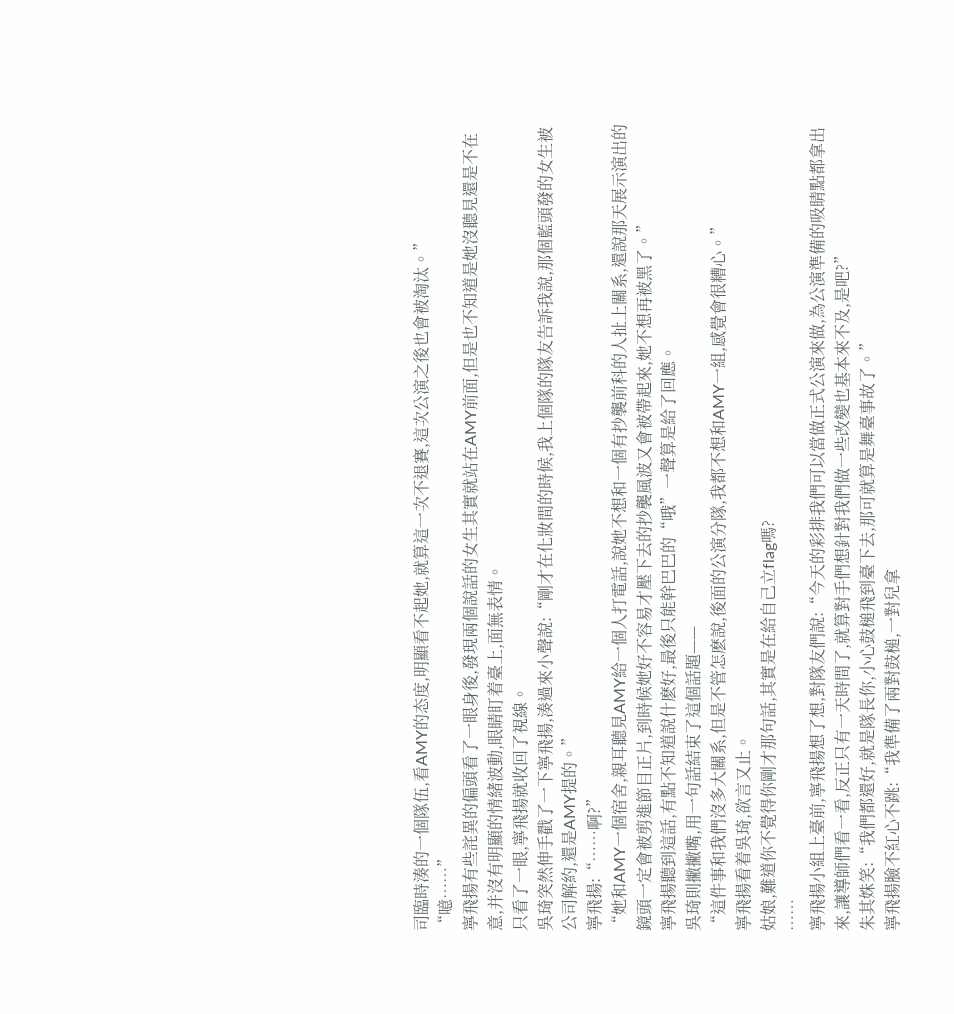司臨時湊的一個隊伍,看AMY的态度,明顯看不起她,就算這一次不退賽,這次公演之後也會被淘汰。”
“噫……”
寧飛揚有些詫異的偏頭看了一眼身後,發現兩個說話的女生其實就站在AMY前面,但是也不知道是她沒聽見還是不在意,并沒有明顯的情緒波動,眼睛盯着臺上,面無表情。
只看了一眼,寧飛揚就收回了視線。
吳琦突然伸手戳了一下寧飛揚,湊過來小聲說:“剛才在化妝間的時候,我上個隊的隊友告訴我說,那個藍頭發的女生被公司解約,還是AMY提的。”
寧飛揚:“……啊?”
“她和AMY一個宿舍,親耳聽見AMY給一個人打電話,說她不想和一個有抄襲前科的人扯上關系,還說那天展示演出的鏡頭一定會被剪進節目正片,到時候她好不容易才壓下去的抄襲風波又會被帶起來,她不想再被黑了。”
寧飛揚聽到這話,有點不知道說什麽好,最後只能幹巴巴的“哦”一聲算是給了回應。
吳琦則撇撇嘴,用一句話結束了這個話題——
“這件事和我們沒多大關系,但是不管怎麽說,後面的公演分隊,我都不想和AMY一組,感覺會很糟心。”
寧飛揚看着吳琦,欲言又止。
姑娘,難道你不覺得你剛才那句話,其實是在給自己立flag嗎?
……
寧飛揚小組上臺前,寧飛揚想了想,對隊友們說:“今天的彩排我們可以當做正式公演來做,為公演準備的吸睛點都拿出來,讓導師們看一看,反正只有一天時間了,就算對手們想針對我們做一些改變也基本來不及,是吧?”
朱其姝笑:“我們都還好,就是隊長你,小心鼓槌飛到臺下去,那可就算是舞臺事故了。”
寧飛揚臉不紅心不跳:“我準備了兩對鼓槌,一對兒拿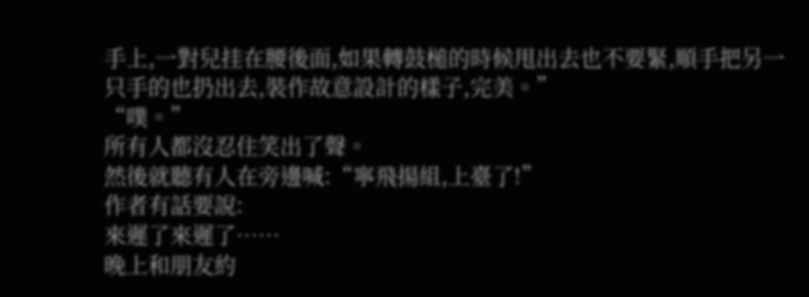手上,一對兒挂在腰後面,如果轉鼓槌的時候甩出去也不要緊,順手把另一只手的也扔出去,裝作故意設計的樣子,完美。”
“噗。”
所有人都沒忍住笑出了聲。
然後就聽有人在旁邊喊:“寧飛揚組,上臺了!”
作者有話要說:
來遲了來遲了……
晚上和朋友約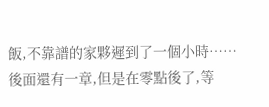飯,不靠譜的家夥遲到了一個小時……
後面還有一章,但是在零點後了,等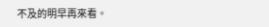不及的明早再來看。